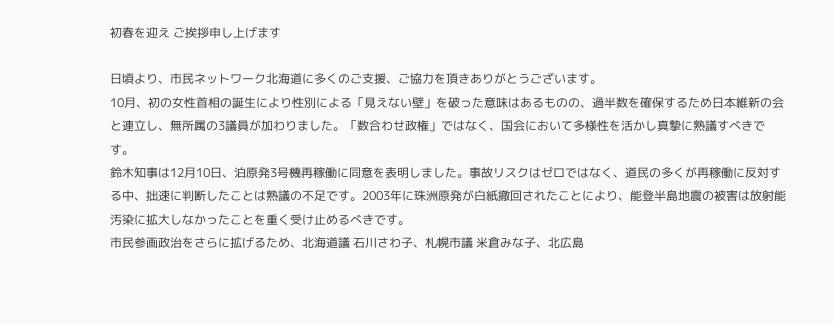初春を迎え ご挨拶申し上げます

日頃より、市民ネットワーク北海道に多くのご支援、ご協力を頂きありがとうございます。
10月、初の女性首相の誕生により性別による「見えない壁」を破った意味はあるものの、過半数を確保するため日本維新の会と連立し、無所属の3議員が加わりました。「数合わせ政権」ではなく、国会において多様性を活かし真摯に熟議すべきです。
鈴木知事は12月10日、泊原発3号機再稼働に同意を表明しました。事故リスクはゼロではなく、道民の多くが再稼働に反対する中、拙速に判断したことは熟議の不足です。2003年に珠洲原発が白紙撤回されたことにより、能登半島地震の被害は放射能汚染に拡大しなかったことを重く受け止めるべきです。
市民参画政治をさらに拡げるため、北海道議 石川さわ子、札幌市議 米倉みな子、北広島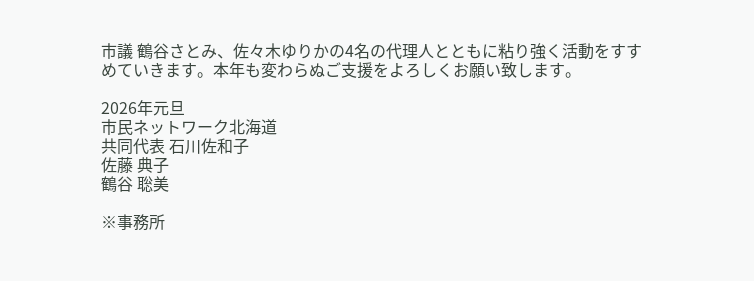市議 鶴谷さとみ、佐々木ゆりかの4名の代理人とともに粘り強く活動をすすめていきます。本年も変わらぬご支援をよろしくお願い致します。

2026年元旦
市民ネットワーク北海道
共同代表 石川佐和子
佐藤 典子
鶴谷 聡美

※事務所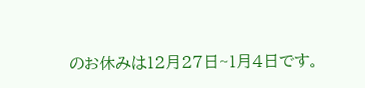のお休みは12月27日~1月4日です。